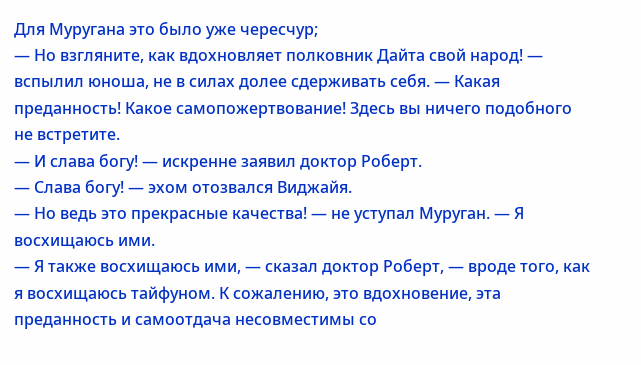Для Муругана это было уже чересчур;
— Но взгляните, как вдохновляет полковник Дайта свой народ! — вспылил юноша, не в силах долее сдерживать себя. — Какая преданность! Какое самопожертвование! Здесь вы ничего подобного не встретите.
— И слава богу! — искренне заявил доктор Роберт.
— Слава богу! — эхом отозвался Виджайя.
— Но ведь это прекрасные качества! — не уступал Муруган. — Я восхищаюсь ими.
— Я также восхищаюсь ими, — сказал доктор Роберт, — вроде того, как я восхищаюсь тайфуном. К сожалению, это вдохновение, эта преданность и самоотдача несовместимы со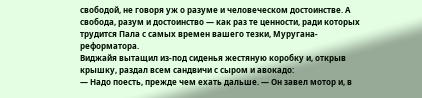свободой, не говоря уж о разуме и человеческом достоинстве. А свобода, разум и достоинство — как раз те ценности, ради которых трудится Пала с самых времен вашего тезки, Муругана-реформатора.
Виджайя вытащил из-под сиденья жестяную коробку и, открыв крышку, раздал всем сандвичи с сыром и авокадо:
— Надо поесть, прежде чем ехать дальше. — Он завел мотор и, в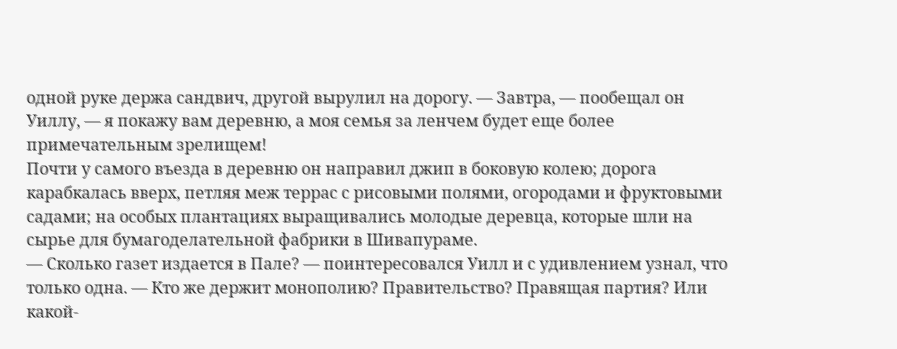одной руке держа сандвич, другой вырулил на дорогу. — Завтра, — пообещал он Уиллу, — я покажу вам деревню, а моя семья за ленчем будет еще более примечательным зрелищем!
Почти у самого въезда в деревню он направил джип в боковую колею; дорога карабкалась вверх, петляя меж террас с рисовыми полями, огородами и фруктовыми садами; на особых плантациях выращивались молодые деревца, которые шли на сырье для бумагоделательной фабрики в Шивапураме.
— Сколько газет издается в Пале? — поинтересовался Уилл и с удивлением узнал, что только одна. — Кто же держит монополию? Правительство? Правящая партия? Или какой-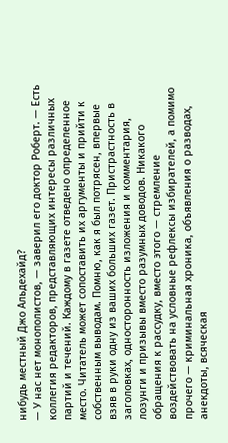нибудь местный Джо Альдехайд?
— У нас нет монополистов, — заверил его доктор Роберт. — Есть коллегия редакторов, представляющих интересы различных партий и течений. Каждому в газете отведено определенное место. Читатель может сопоставить их аргументы и прийти к собственным выводам. Помню, как я был потрясен, впервые взяв в руки одну из ваших больших газет. Пристрастность в заголовках, односторонность изложения и комментария, лозунги и призывы вместо разумных доводов. Никакого обращения к рассудку, вместо этого — стремление воздействовать на условные рефлексы избирателей, а помимо прочего — криминальная хроника, объявления о разводах, анекдоты, всяческая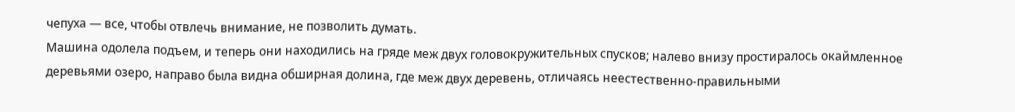чепуха — все, чтобы отвлечь внимание, не позволить думать.
Машина одолела подъем, и теперь они находились на гряде меж двух головокружительных спусков; налево внизу простиралось окаймленное деревьями озеро, направо была видна обширная долина, где меж двух деревень, отличаясь неестественно-правильными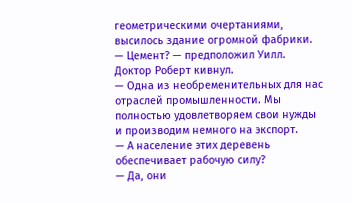геометрическими очертаниями, высилось здание огромной фабрики.
— Цемент? — предположил Уилл.
Доктор Роберт кивнул.
— Одна из необременительных для нас отраслей промышленности. Мы полностью удовлетворяем свои нужды и производим немного на экспорт.
— А население этих деревень обеспечивает рабочую силу?
— Да, они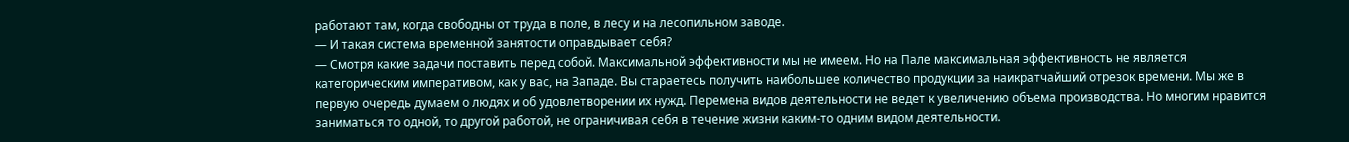работают там, когда свободны от труда в поле, в лесу и на лесопильном заводе.
— И такая система временной занятости оправдывает себя?
— Смотря какие задачи поставить перед собой. Максимальной эффективности мы не имеем. Но на Пале максимальная эффективность не является категорическим императивом, как у вас, на Западе. Вы стараетесь получить наибольшее количество продукции за наикратчайший отрезок времени. Мы же в первую очередь думаем о людях и об удовлетворении их нужд. Перемена видов деятельности не ведет к увеличению объема производства. Но многим нравится заниматься то одной, то другой работой, не ограничивая себя в течение жизни каким-то одним видом деятельности.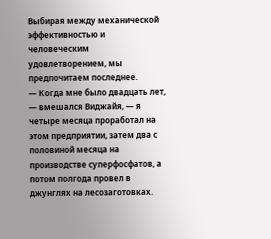Выбирая между механической эффективностью и человеческим удовлетворением, мы предпочитаем последнее.
— Когда мне было двадцать лет, — вмешался Виджайя, — я четыре месяца проработал на этом предприятии, затем два с половиной месяца на производстве суперфосфатов, а потом полгода провел в джунглях на лесозаготовках.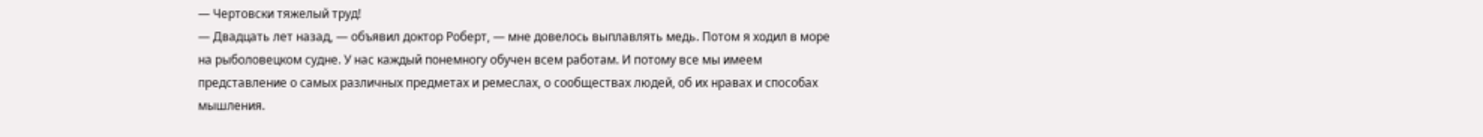— Чертовски тяжелый труд!
— Двадцать лет назад, — объявил доктор Роберт, — мне довелось выплавлять медь. Потом я ходил в море на рыболовецком судне. У нас каждый понемногу обучен всем работам. И потому все мы имеем представление о самых различных предметах и ремеслах, о сообществах людей, об их нравах и способах мышления.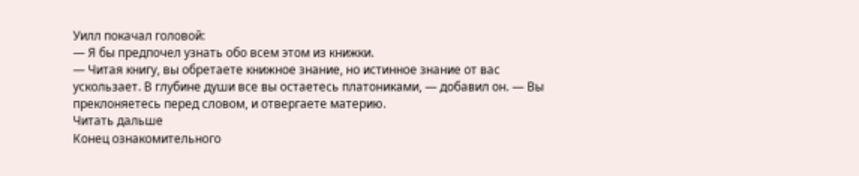Уилл покачал головой:
— Я бы предпочел узнать обо всем этом из книжки.
— Читая книгу, вы обретаете книжное знание, но истинное знание от вас ускользает. В глубине души все вы остаетесь платониками, — добавил он. — Вы преклоняетесь перед словом, и отвергаете материю.
Читать дальше
Конец ознакомительного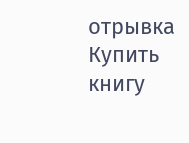отрывка
Купить книгу